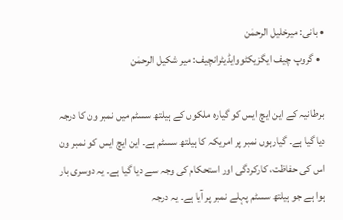• بانی: میرخلیل الرحمٰن
  • گروپ چیف ایگزیکٹووایڈیٹرانچیف: میر شکیل الرحمٰن

برطانیہ کے این ایچ ایس کو گیارہ ملکوں کے ہیلتھ سسٹم میں نمبر ون کا درجہ دیا گیا ہے۔ گیارہوں نمبر پر امریکہ کا ہیلتھ سسٹم ہے۔ این ایچ ایس کو نمبر ون اس کی حفاظت، کارکردگی اور استحکام کی وجہ سے دیا گیا ہے۔ یہ دوسری بار ہوا ہے جو ہیلتھ سسٹم پہلے نمبر پر آیا ہے۔ یہ درجہ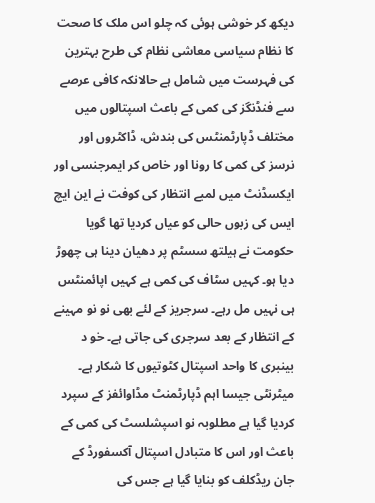دیکھ کر خوشی ہوئی کہ چلو اس ملک کا صحت کا نظام سیاسی معاشی نظام کی طرح بہترین کی فہرست میں شامل ہے حالانکہ کافی عرصے سے فنڈنگز کی کمی کے باعث اسپتالوں میں مختلف ڈپارٹمنٹس کی بندش، ڈاکٹروں اور نرسز کی کمی کا رونا اور خاص کر ایمرجنسی اور ایکسڈنٹ میں لمبے انتظار کی کوفت نے این ایچ ایس کی زبوں حالی کو عیاں کردیا تھا گویا حکومت نے ہیلتھ سسٹم پر دھیان دینا ہی چھوڑ دیا ہو۔ کہیں سٹاف کی کمی ہے کہیں اپائمنٹس ہی نہیں مل رہے۔ سرجریز کے لئے بھی نو نو مہینے کے انتظار کے بعد سرجری کی جاتی ہے۔ خو د بینبری کا واحد اسپتال کٹوتیوں کا شکار ہے۔ میٹرنٹی جیسا اہم ڈپارٹمنٹ مڈاوائفز کے سپرد کردیا گیا ہے مطلوبہ نو اسپشلسٹ کی کمی کے باعث اور اس کا متبادل اسپتال آکسفورڈ کے جان ریڈکلف کو بنایا گیا ہے جس کی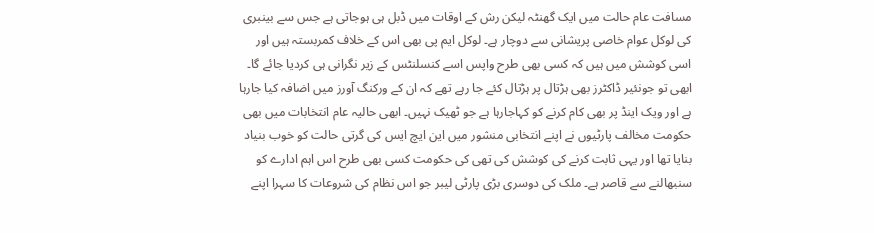مسافت عام حالت میں ایک گھنٹہ لیکن رش کے اوقات میں ڈبل ہی ہوجاتی ہے جس سے بینبری کی لوکل عوام خاصی پریشانی سے دوچار ہے۔ لوکل ایم پی بھی اس کے خلاف کمربستہ ہیں اور اسی کوشش میں ہیں کہ کسی بھی طرح واپس اسے کنسلنٹس کے زیر نگرانی ہی کردیا جائے گا۔ ابھی تو جونئیر ڈاکٹرز بھی ہڑتال پر ہڑتال کئے جا رہے تھے کہ ان کے ورکنگ آورز میں اضافہ کیا جارہا ہے اور ویک اینڈ پر بھی کام کرنے کو کہاجارہا ہے جو ٹھیک نہیں۔ ابھی حالیہ عام انتخابات میں بھی حکومت مخالف پارٹیوں نے اپنے انتخابی منشور میں این ایچ ایس کی گرتی حالت کو خوب بنیاد بنایا تھا اور یہی ثابت کرنے کی کوشش کی تھی کی حکومت کسی بھی طرح اس اہم ادارے کو سنبھالنے سے قاصر ہے۔ ملک کی دوسری بڑی پارٹی لیبر جو اس نظام کی شروعات کا سہرا اپنے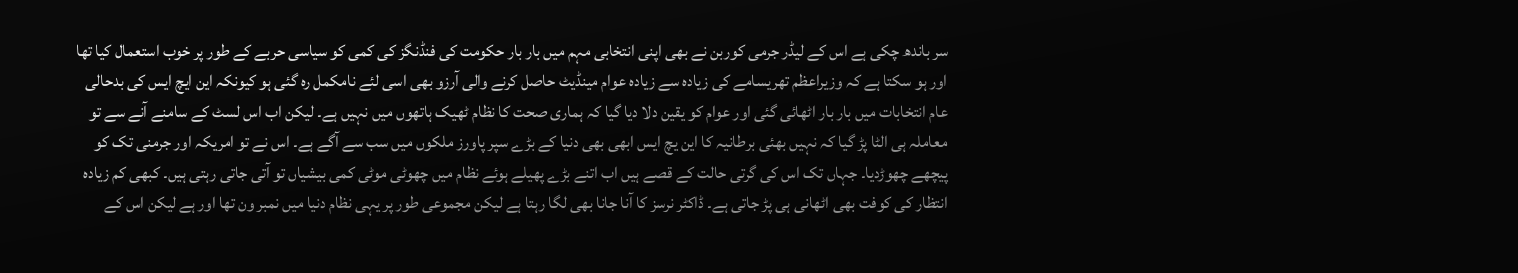سر باندھ چکی ہے اس کے لیڈر جرمی کوربن نے بھی اپنی انتخابی مہم میں بار بار حکومت کی فنڈنگز کی کمی کو سیاسی حربے کے طور پر خوب استعمال کیا تھا اور ہو سکتا ہے کہ وزیراعظم تھریسامے کی زیادہ سے زیادہ عوام مینڈیٹ حاصل کرنے والی آرزو بھی اسی لئے نامکمل رہ گئی ہو کیونکہ این ایچ ایس کی بدحالی عام انتخابات میں بار بار اٹھائی گئی اور عوام کو یقین دلا دیا گیا کہ ہماری صحت کا نظام ٹھیک ہاتھوں میں نہیں ہے۔ لیکن اب اس لسٹ کے سامنے آنے سے تو معاملہ ہی الٹا پڑ گیا کہ نہیں بھئی برطانیہ کا این یچ ایس ابھی بھی دنیا کے بڑے سپر پاورز ملکوں میں سب سے آگے ہے۔ اس نے تو امریکہ اور جرمنی تک کو پیچھے چھوڑدیا۔ جہاں تک اس کی گرتی حالت کے قصے ہیں اب اتنے بڑے پھیلے ہوئے نظام میں چھوٹی موٹی کمی بیشیاں تو آتی جاتی رہتی ہیں۔ کبھی کم زیادہ انتظار کی کوفت بھی اٹھانی ہی پڑ جاتی ہے۔ ڈاکٹر نرسز کا آنا جانا بھی لگا رہتا ہے لیکن مجموعی طور پر یہی نظام دنیا میں نمبر ون تھا اور ہے لیکن اس کے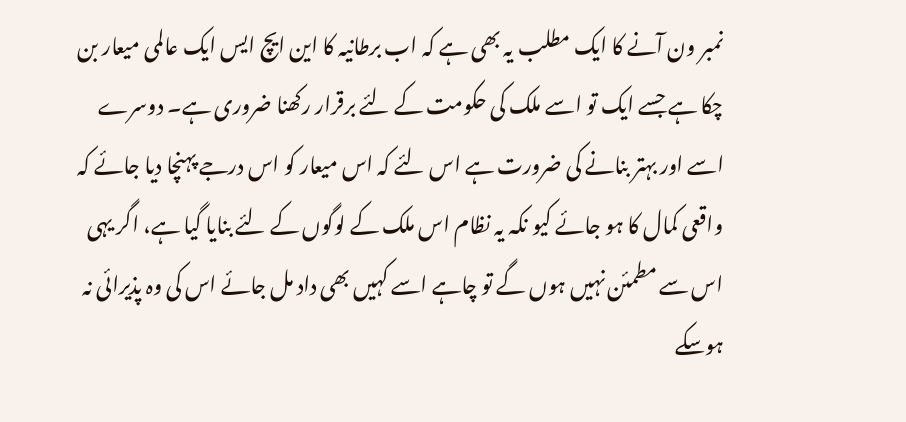نمبر ون آنے کا ایک مطلب یہ بھی ہے کہ اب برطانیہ کا این ایچ ایس ایک عالمی میعار بن چکا ہے جسے ایک تو اسے ملک کی حکومت کے لئے برقرار رکھنا ضروری ہے۔ دوسرے اسے اور بہتر بنانے کی ضرورت ہے اس لئے کہ اس میعار کو اس درجے پہنچا دیا جائے کہ واقعی کمال کا ہو جائے کیو نکہ یہ نظام اس ملک کے لوگوں کے لئے بنایا گیا ہے، اگر یہی اس سے مطمئن نہیں ہوں گے تو چاہے اسے کہیں بھی داد مل جائے اس کی وہ پذیرائی نہ ہوسکے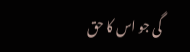گی جو اس کا حق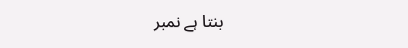بنتا ہے نمبر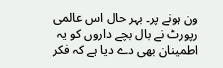ون ہونے پر۔ بہر حال اس عالمی رپورٹ نے بال بچے داروں کو یہ اطمینان بھی دے دیا ہے کہ فکر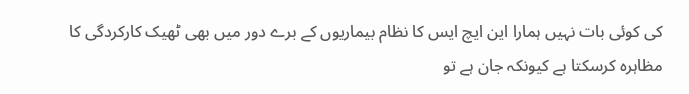کی کوئی بات نہیں ہمارا این ایچ ایس کا نظام بیماریوں کے برے دور میں بھی ٹھیک کارکردگی کا مظاہرہ کرسکتا ہے کیونکہ جان ہے تو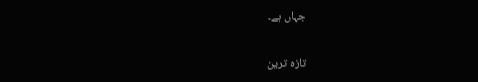جہاں ہے۔

تازہ ترین